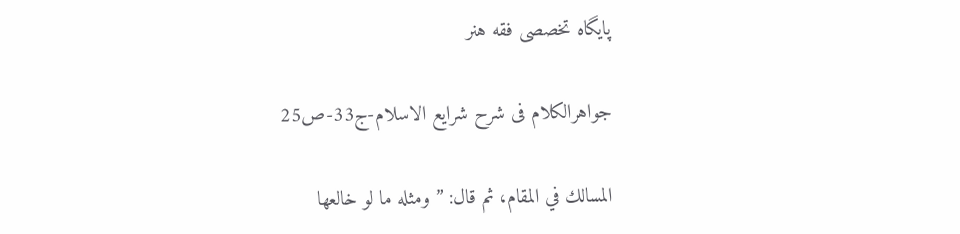پایگاه تخصصی فقه هنر

جواهرالکلام فی شرح شرایع الاسلام-ج33-ص25

المسالك في المقام، ثم قال: ” ومثله ما لو خالعها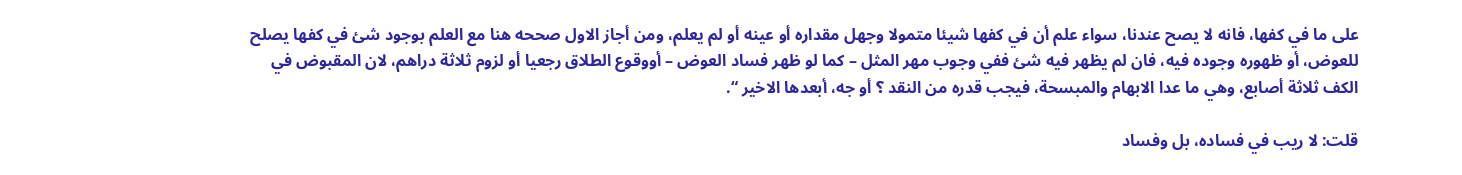على ما في كفها، فانه لا يصح عندنا، سواء علم أن في كفها شيئا متمولا وجهل مقداره أو عينه أو لم يعلم، ومن أجاز الاول صححه هنا مع العلم بوجود شئ في كفها يصلح للعوض، أو ظهوره وجوده فيه، فان لم يظهر فيه شئ ففي وجوب مهر المثل – كما لو ظهر فساد العوض – أووقوع الطلاق رجعيا أو لزوم ثلاثة دراهم، لان المقبوض في الكف ثلاثة أصابع، وهي ما عدا الابهام والمبسحة، فيجب قدره من النقد ؟ أو جه، أبعدها الاخير “.

قلت: لا ريب في فساده، بل وفساد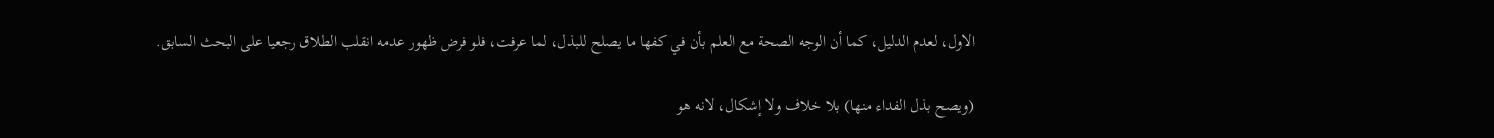الاول، لعدم الدليل، كما أن الوجه الصحة مع العلم بأن في كفها ما يصلح للبذل، لما عرفت، فلو فرض ظهور عدمه انقلب الطلاق رجعيا على البحث السابق.

(ويصح بذل الفداء منها) بلا خلاف ولا إشكال، لانه هو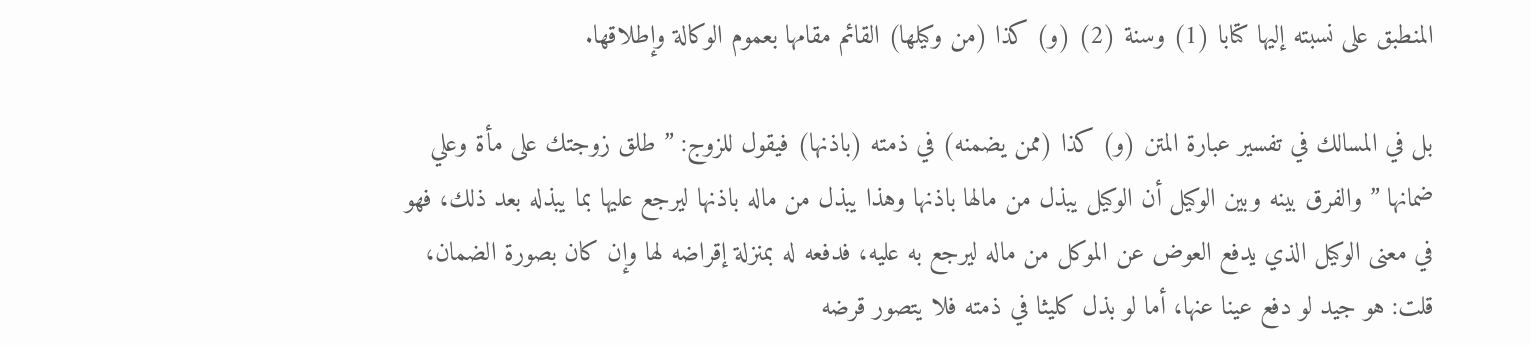المنطبق على نسبته إليها كتابا (1) وسنة (2) (و) كذا (من وكيلها) القائم مقامها بعموم الوكالة وإطلاقها.

بل في المسالك في تفسير عبارة المتن (و) كذا (ممن يضمنه) في ذمته (باذنها) فيقول للزوج: ” طلق زوجتك على مأة وعلي ضمانها ” والفرق بينه وبين الوكيل أن الوكيل يبذل من مالها باذنها وهذا يبذل من ماله باذنها ليرجع عليها بما يبذله بعد ذلك، فهو في معنى الوكيل الذي يدفع العوض عن الموكل من ماله ليرجع به عليه، فدفعه له بمنزلة إقراضه لها وإن كان بصورة الضمان، قلت: هو جيد لو دفع عينا عنها، أما لو بذل كليثا في ذمته فلا يتصور قرضه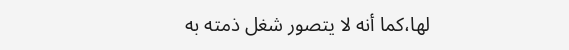لها،كما أنه لا يتصور شغل ذمته به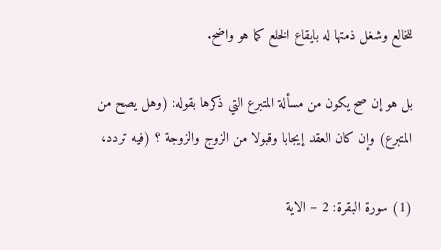للخالع وشغل ذمتها له بايقاع الخلع كما هو واضح.

بل هو إن صح يكون من مسألة المتبرع التي ذكرها بقوله: (وهل يصح من المتبرع) وإن كان العقد إيجابا وقبولا من الزوج والزوجة ؟ (فيه تردد،

(1) سورة البقرة: 2 – الاية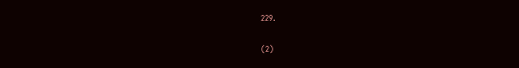229.

(2)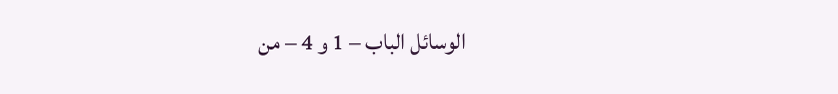الوسائل الباب – 1 و 4 – من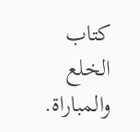كتاب الخلع والمباراة.